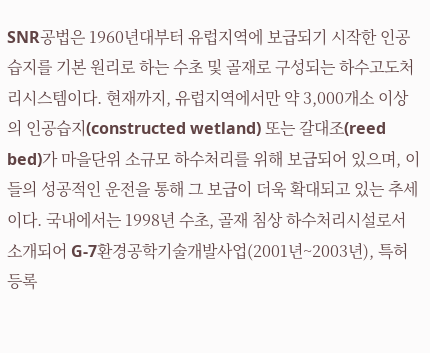SNR공법은 1960년대부터 유럽지역에 보급되기 시작한 인공습지를 기본 원리로 하는 수초 및 골재로 구성되는 하수고도처리시스템이다. 현재까지, 유럽지역에서만 약 3,000개소 이상의 인공습지(constructed wetland) 또는 갈대조(reed bed)가 마을단위 소규모 하수처리를 위해 보급되어 있으며, 이들의 성공적인 운전을 통해 그 보급이 더욱 확대되고 있는 추세이다. 국내에서는 1998년 수초, 골재 침상 하수처리시설로서 소개되어 G-7환경공학기술개발사업(2001년~2003년), 특허등록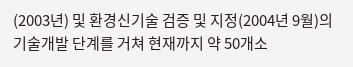(2003년) 및 환경신기술 검증 및 지정(2004년 9월)의 기술개발 단계를 거쳐 현재까지 약 50개소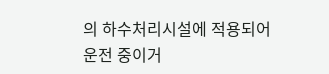의 하수처리시설에 적용되어 운전 중이거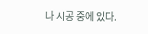나 시공 중에 있다.